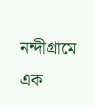নন্দীগ্রামে এক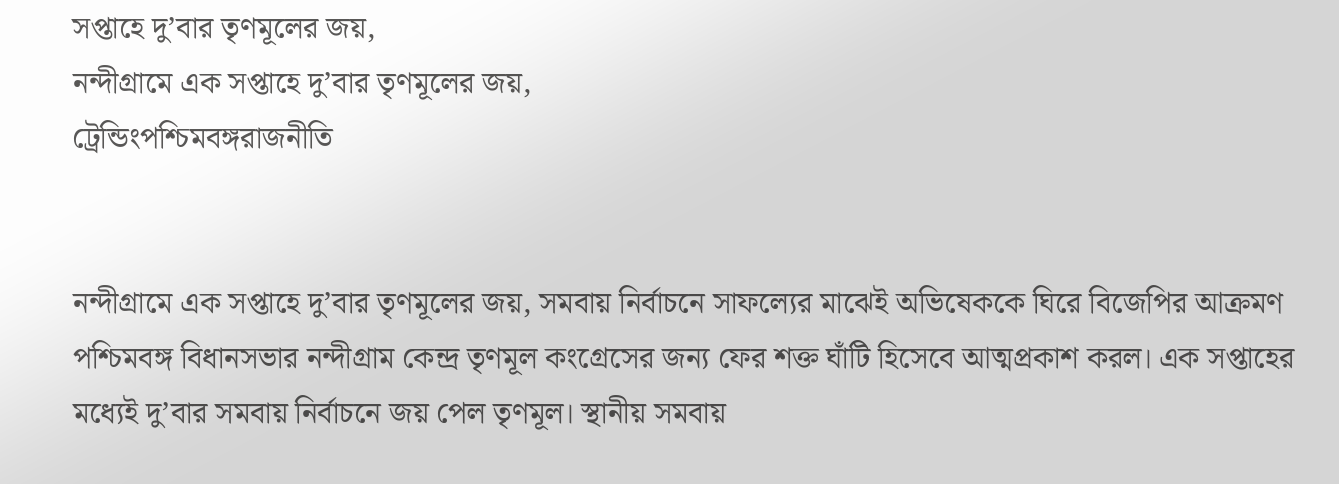সপ্তাহে দু’বার তৃণমূলের জয়,
নন্দীগ্রামে এক সপ্তাহে দু’বার তৃণমূলের জয়,
ট্রেন্ডিংপশ্চিমবঙ্গরাজনীতি


নন্দীগ্রামে এক সপ্তাহে দু’বার তৃণমূলের জয়, সমবায় নির্বাচনে সাফল্যের মাঝেই অভিষেককে ঘিরে বিজেপির আক্রমণ
পশ্চিমবঙ্গ বিধানসভার নন্দীগ্রাম কেন্দ্র তৃণমূল কংগ্রেসের জন্য ফের শক্ত ঘাঁটি হিসেবে আত্মপ্রকাশ করল। এক সপ্তাহের মধ্যেই দু’বার সমবায় নির্বাচনে জয় পেল তৃণমূল। স্থানীয় সমবায়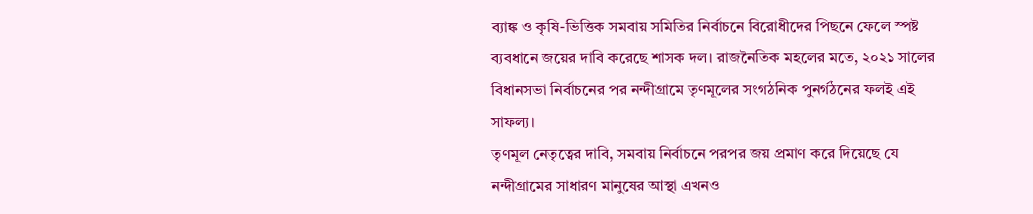ব্যাঙ্ক ও কৃষি-ভিত্তিক সমবায় সমিতির নির্বাচনে বিরোধীদের পিছনে ফেলে স্পষ্ট ব্যবধানে জয়ের দাবি করেছে শাসক দল। রাজনৈতিক মহলের মতে, ২০২১ সালের বিধানসভা নির্বাচনের পর নন্দীগ্রামে তৃণমূলের সংগঠনিক পুনর্গঠনের ফলই এই সাফল্য।
তৃণমূল নেতৃত্বের দাবি, সমবায় নির্বাচনে পরপর জয় প্রমাণ করে দিয়েছে যে নন্দীগ্রামের সাধারণ মানুষের আস্থা এখনও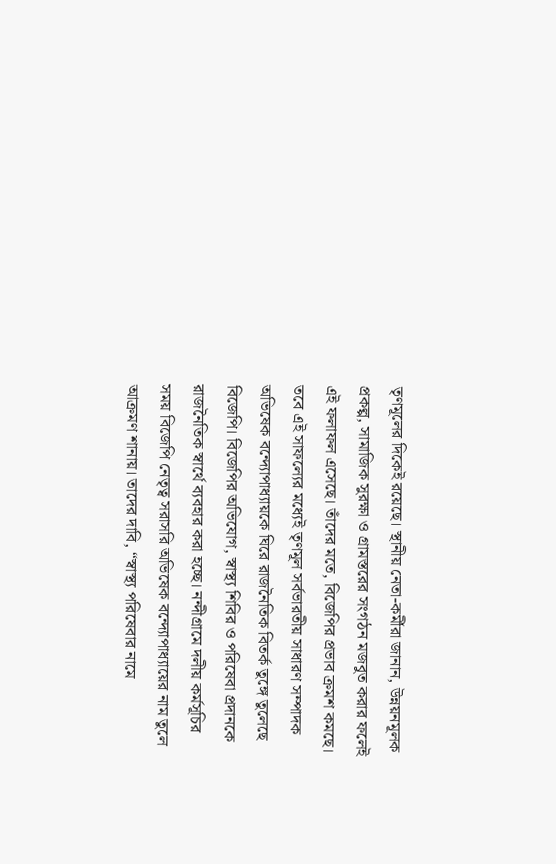তৃণমূলের দিকেই রয়েছে। স্থানীয় নেতা-কর্মীরা জানান, উন্নয়নমূলক প্রকল্প, সামাজিক সুরক্ষা ও গ্রামস্তরের সংগঠন মজবুত করার ফলেই এই ফলাফল এসেছে। তাঁদের মতে, বিজেপির প্রভাব ক্রমশ কমছে।
তবে এই সাফল্যের মধ্যেই তৃণমূল সর্বভারতীয় সাধারণ সম্পাদক অভিষেক বন্দ্যোপাধ্যায়কে ঘিরে রাজনৈতিক বিতর্ক তুঙ্গে তুলেছে বিজেপি। বিজেপির অভিযোগ, স্বাস্থ্য শিবির ও পরিষেবা প্রদানকে রাজনৈতিক স্বার্থে ব্যবহার করা হচ্ছে। নন্দীগ্রামে দলীয় কর্মসূচির সময় বিজেপি নেতৃত্ব সরাসরি অভিষেক বন্দ্যোপাধ্যায়ের নাম তুলে আক্রমণ শানায়। তাদের দাবি, “স্বাস্থ্য পরিষেবার নামে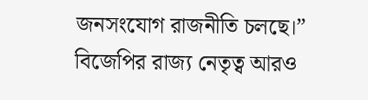জনসংযোগ রাজনীতি চলছে।”
বিজেপির রাজ্য নেতৃত্ব আরও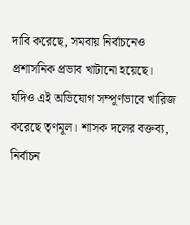দাবি করেছে, সমবায় নির্বাচনেও প্রশাসনিক প্রভাব খাটানো হয়েছে। যদিও এই অভিযোগ সম্পূর্ণভাবে খারিজ করেছে তৃণমূল। শাসক দলের বক্তব্য, নির্বাচন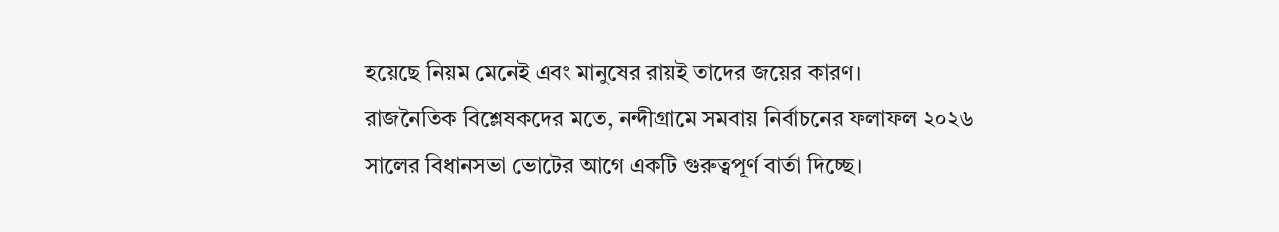হয়েছে নিয়ম মেনেই এবং মানুষের রায়ই তাদের জয়ের কারণ।
রাজনৈতিক বিশ্লেষকদের মতে, নন্দীগ্রামে সমবায় নির্বাচনের ফলাফল ২০২৬ সালের বিধানসভা ভোটের আগে একটি গুরুত্বপূর্ণ বার্তা দিচ্ছে।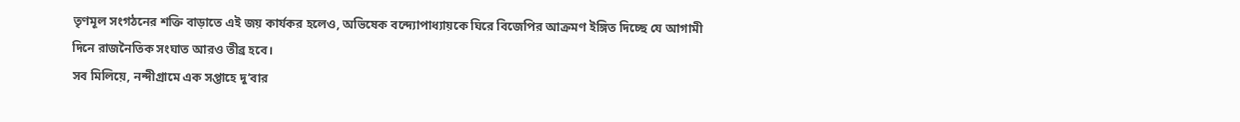তৃণমূল সংগঠনের শক্তি বাড়াতে এই জয় কার্যকর হলেও, অভিষেক বন্দ্যোপাধ্যায়কে ঘিরে বিজেপির আক্রমণ ইঙ্গিত দিচ্ছে যে আগামী দিনে রাজনৈতিক সংঘাত আরও তীব্র হবে।
সব মিলিয়ে, নন্দীগ্রামে এক সপ্তাহে দু’বার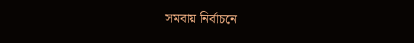সমবায় নির্বাচনে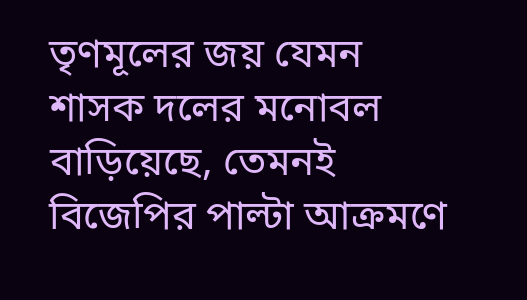তৃণমূলের জয় যেমন শাসক দলের মনোবল বাড়িয়েছে, তেমনই বিজেপির পাল্টা আক্রমণে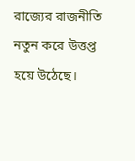রাজ্যের রাজনীতি নতুন করে উত্তপ্ত হয়ে উঠেছে।